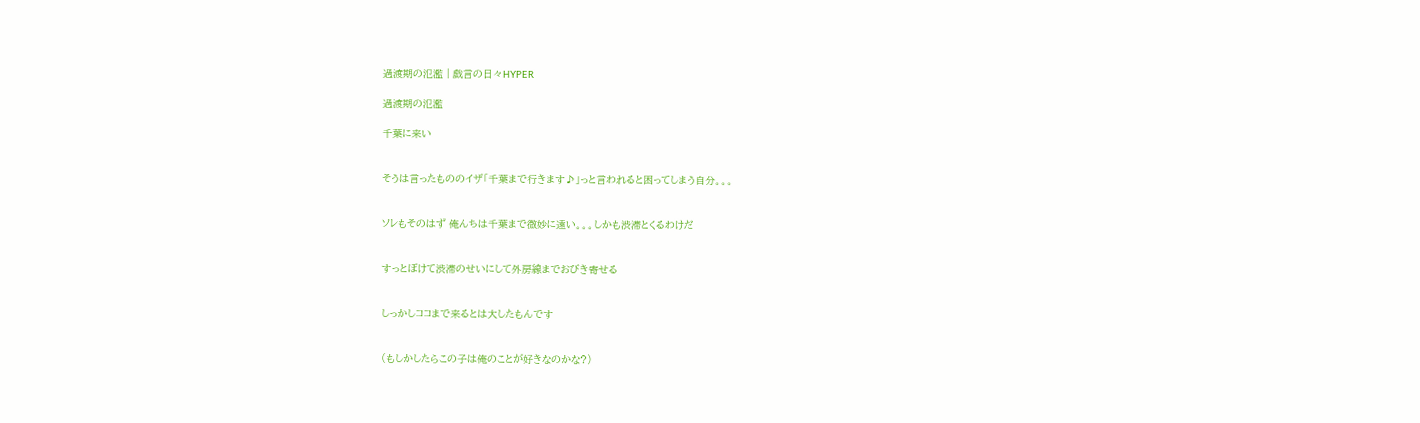過渡期の氾濫 | 戯言の日々HYPER

過渡期の氾濫

千葉に来い


そうは言ったもののイザ「千葉まで行きます♪」っと言われると困ってしまう自分。。。


ソレもそのはず 俺んちは千葉まで微妙に遠い。。。しかも渋滞とくるわけだ


すっとぼけて渋滞のせいにして外房線までおびき寄せる


しっかしココまで来るとは大したもんです


(もしかしたらこの子は俺のことが好きなのかな?)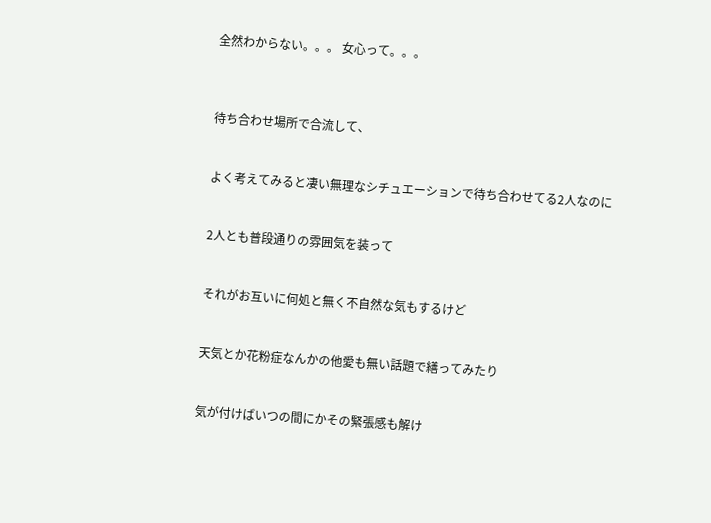全然わからない。。。 女心って。。。



待ち合わせ場所で合流して、


よく考えてみると凄い無理なシチュエーションで待ち合わせてる2人なのに


2人とも普段通りの雰囲気を装って


それがお互いに何処と無く不自然な気もするけど


天気とか花粉症なんかの他愛も無い話題で繕ってみたり


気が付けばいつの間にかその緊張感も解け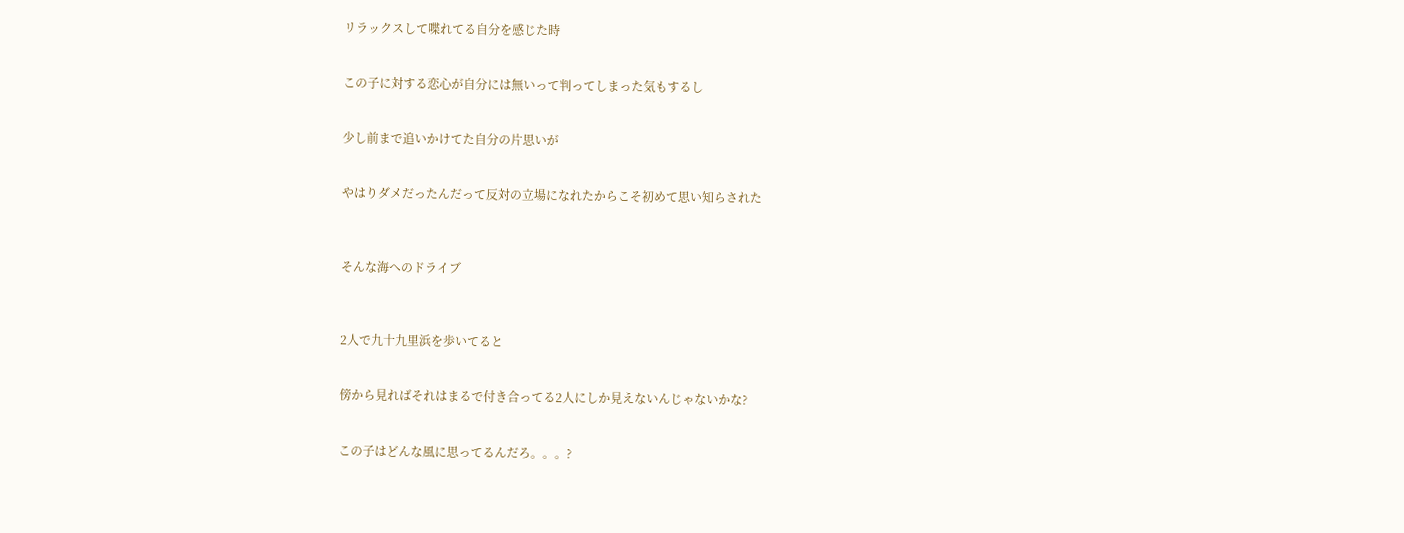リラックスして喋れてる自分を感じた時


この子に対する恋心が自分には無いって判ってしまった気もするし


少し前まで追いかけてた自分の片思いが


やはりダメだったんだって反対の立場になれたからこそ初めて思い知らされた



そんな海へのドライブ



2人で九十九里浜を歩いてると


傍から見ればそれはまるで付き合ってる2人にしか見えないんじゃないかな?


この子はどんな風に思ってるんだろ。。。?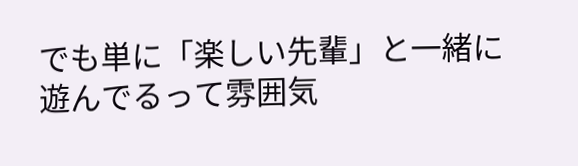でも単に「楽しい先輩」と一緒に遊んでるって雰囲気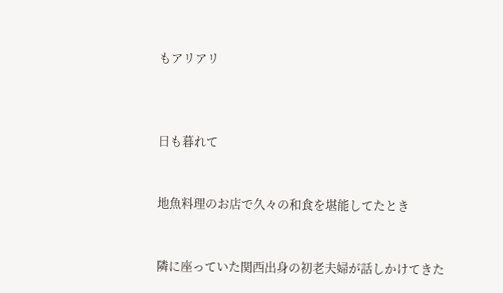もアリアリ



日も暮れて


地魚料理のお店で久々の和食を堪能してたとき


隣に座っていた関西出身の初老夫婦が話しかけてきた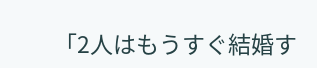「2人はもうすぐ結婚す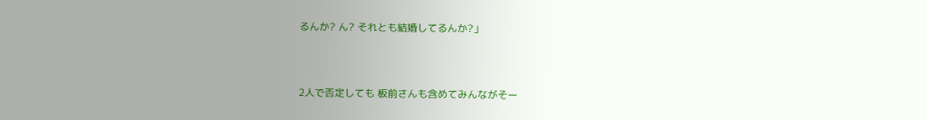るんか? ん? それとも結婚してるんか?」


2人で否定しても 板前さんも含めてみんながそー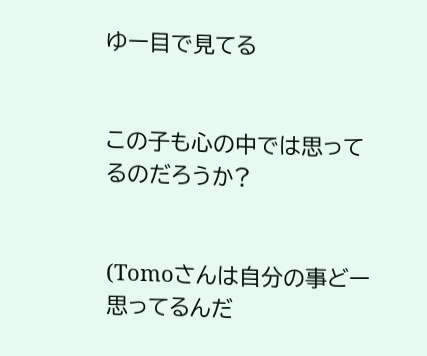ゆー目で見てる


この子も心の中では思ってるのだろうか?


(Tomoさんは自分の事どー思ってるんだ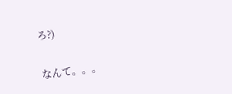ろ?)


なんて。。。